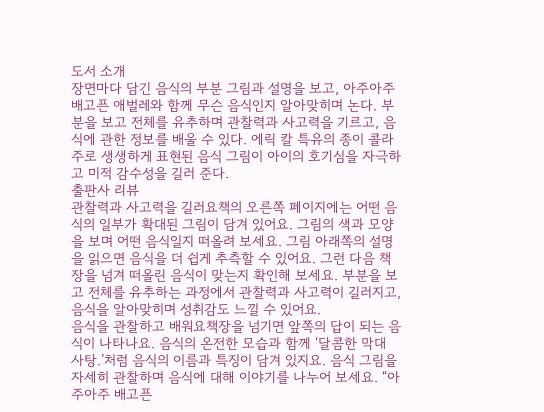도서 소개
장면마다 담긴 음식의 부분 그림과 설명을 보고, 아주아주 배고픈 애벌레와 함께 무슨 음식인지 알아맞히며 논다. 부분을 보고 전체를 유추하며 관찰력과 사고력을 기르고, 음식에 관한 정보를 배울 수 있다. 에릭 칼 특유의 종이 콜라주로 생생하게 표현된 음식 그림이 아이의 호기심을 자극하고 미적 감수성을 길러 준다.
출판사 리뷰
관찰력과 사고력을 길러요책의 오른쪽 페이지에는 어떤 음식의 일부가 확대된 그림이 담겨 있어요. 그림의 색과 모양을 보며 어떤 음식일지 떠올려 보세요. 그림 아래쪽의 설명을 읽으면 음식을 더 쉽게 추측할 수 있어요. 그런 다음 책장을 넘겨 떠올린 음식이 맞는지 확인해 보세요. 부분을 보고 전체를 유추하는 과정에서 관찰력과 사고력이 길러지고, 음식을 알아맞히며 성취감도 느낄 수 있어요.
음식을 관찰하고 배워요책장을 넘기면 앞쪽의 답이 되는 음식이 나타나요. 음식의 온전한 모습과 함께 ‘달콤한 막대 사탕.’처럼 음식의 이름과 특징이 담겨 있지요. 음식 그림을 자세히 관찰하며 음식에 대해 이야기를 나누어 보세요. “아주아주 배고픈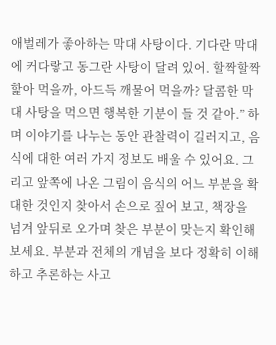애벌레가 좋아하는 막대 사탕이다. 기다란 막대에 커다랗고 동그란 사탕이 달려 있어. 할짝할짝 핥아 먹을까, 아드득 깨물어 먹을까? 달콤한 막대 사탕을 먹으면 행복한 기분이 들 것 같아.” 하며 이야기를 나누는 동안 관찰력이 길러지고, 음식에 대한 여러 가지 정보도 배울 수 있어요. 그리고 앞쪽에 나온 그림이 음식의 어느 부분을 확대한 것인지 찾아서 손으로 짚어 보고, 책장을 넘겨 앞뒤로 오가며 찾은 부분이 맞는지 확인해 보세요. 부분과 전체의 개념을 보다 정확히 이해하고 추론하는 사고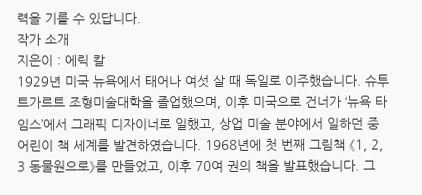력을 기를 수 있답니다.
작가 소개
지은이 : 에릭 칼
1929년 미국 뉴욕에서 태어나 여섯 살 때 독일로 이주했습니다. 슈투트가르트 조형미술대학을 졸업했으며, 이후 미국으로 건너가 ‘뉴욕 타임스’에서 그래픽 디자이너로 일했고, 상업 미술 분야에서 일하던 중 어린이 책 세계를 발견하였습니다. 1968년에 첫 번째 그림책 《1, 2, 3 동물원으로》를 만들었고, 이후 70여 권의 책을 발표했습니다. 그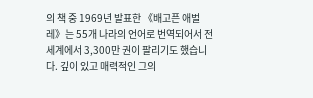의 책 중 1969년 발표한 《배고픈 애벌레》는 55개 나라의 언어로 번역되어서 전 세계에서 3,300만 권이 팔리기도 했습니다. 깊이 있고 매력적인 그의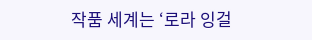작품 세계는 ‘로라 잉걸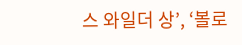스 와일더 상’, ‘볼로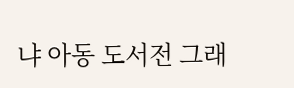냐 아동 도서전 그래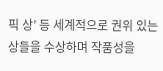픽 상’ 등 세계적으로 권위 있는 상들을 수상하며 작품성을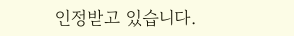인정받고 있습니다.